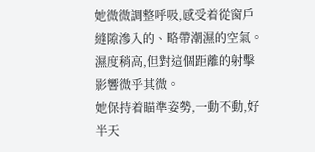她微微調整呼吸,感受着從窗戶縫隙滲入的、略帶潮濕的空氣。濕度稍高,但對這個距離的射擊影響微乎其微。
她保持着瞄準姿勢,一動不動,好半天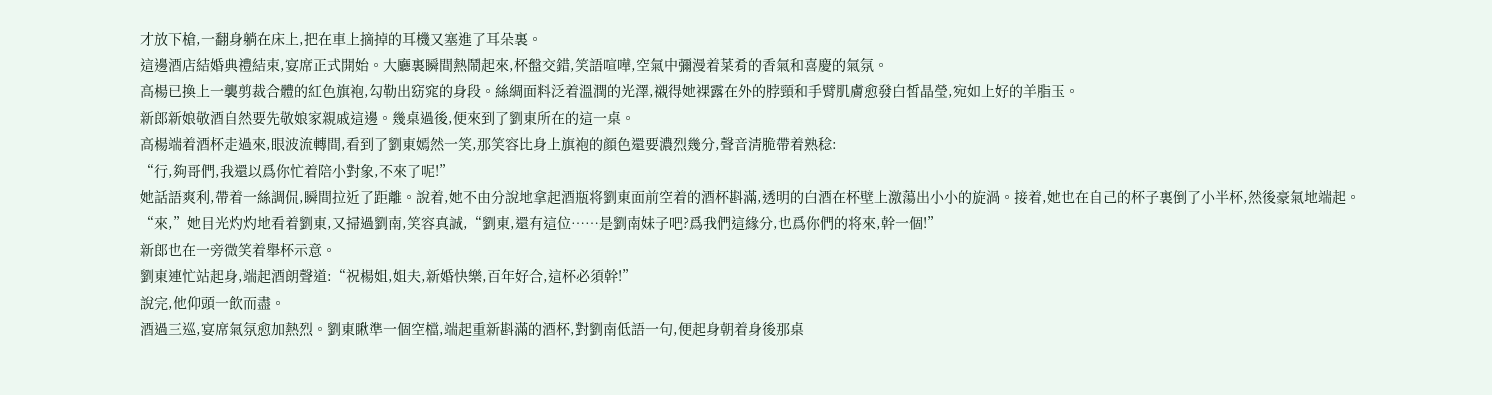才放下槍,一翻身躺在床上,把在車上摘掉的耳機又塞進了耳朵裏。
這邊酒店結婚典禮結束,宴席正式開始。大廳裏瞬間熱鬧起來,杯盤交錯,笑語喧嘩,空氣中彌漫着菜肴的香氣和喜慶的氣氛。
高楊已換上一襲剪裁合體的紅色旗袍,勾勒出窈窕的身段。絲綢面料泛着溫潤的光澤,襯得她裸露在外的脖頸和手臂肌膚愈發白皙晶瑩,宛如上好的羊脂玉。
新郎新娘敬酒自然要先敬娘家親戚這邊。幾桌過後,便來到了劉東所在的這一桌。
高楊端着酒杯走過來,眼波流轉間,看到了劉東嫣然一笑,那笑容比身上旗袍的顔色還要濃烈幾分,聲音清脆帶着熟稔:
“行,夠哥們,我還以爲你忙着陪小對象,不來了呢!”
她話語爽利,帶着一絲調侃,瞬間拉近了距離。說着,她不由分說地拿起酒瓶将劉東面前空着的酒杯斟滿,透明的白酒在杯壁上激蕩出小小的旋渦。接着,她也在自己的杯子裏倒了小半杯,然後豪氣地端起。
“來,”她目光灼灼地看着劉東,又掃過劉南,笑容真誠,“劉東,還有這位……是劉南妹子吧?爲我們這緣分,也爲你們的将來,幹一個!”
新郎也在一旁微笑着舉杯示意。
劉東連忙站起身,端起酒朗聲道:“祝楊姐,姐夫,新婚快樂,百年好合,這杯必須幹!”
說完,他仰頭一飲而盡。
酒過三巡,宴席氣氛愈加熱烈。劉東瞅準一個空檔,端起重新斟滿的酒杯,對劉南低語一句,便起身朝着身後那桌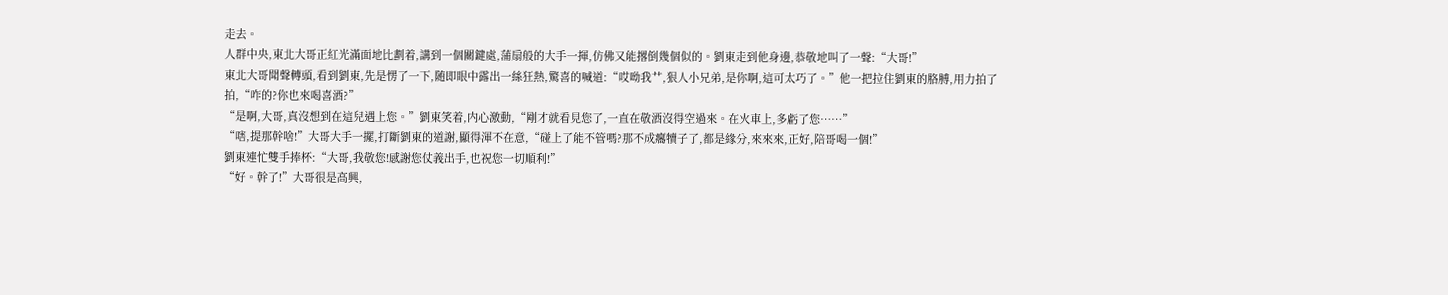走去。
人群中央,東北大哥正紅光滿面地比劃着,講到一個關鍵處,蒲扇般的大手一揮,仿佛又能撂倒幾個似的。劉東走到他身邊,恭敬地叫了一聲:“大哥!”
東北大哥聞聲轉頭,看到劉東,先是愣了一下,随即眼中露出一絲狂熱,驚喜的喊道:“哎呦我艹,狠人小兄弟,是你啊,這可太巧了。”他一把拉住劉東的胳膊,用力拍了拍,“咋的?你也來喝喜酒?”
“是啊,大哥,真沒想到在這兒遇上您。”劉東笑着,内心激動,“剛才就看見您了,一直在敬酒沒得空過來。在火車上,多虧了您……”
“嗐,提那幹啥!”大哥大手一擺,打斷劉東的道謝,顯得渾不在意,“碰上了能不管嗎?那不成癟犢子了,都是緣分,來來來,正好,陪哥喝一個!”
劉東連忙雙手捧杯:“大哥,我敬您!感謝您仗義出手,也祝您一切順利!”
“好。幹了!”大哥很是高興,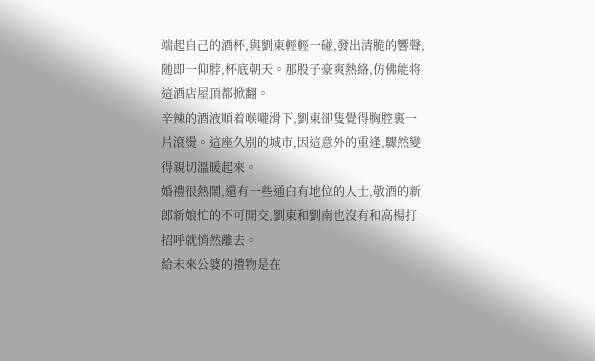端起自己的酒杯,與劉東輕輕一碰,發出清脆的響聲,随即一仰脖,杯底朝天。那股子豪爽熱絡,仿佛能将這酒店屋頂都掀翻。
辛辣的酒液順着喉嚨滑下,劉東卻隻覺得胸腔裏一片滾燙。這座久别的城市,因這意外的重逢,驟然變得親切溫暖起來。
婚禮很熱鬧,還有一些通白有地位的人士,敬酒的新郎新娘忙的不可開交,劉東和劉南也沒有和高楊打招呼就悄然離去。
給未來公婆的禮物是在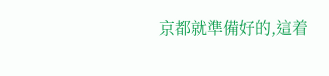京都就準備好的,這着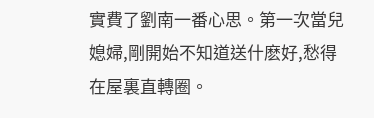實費了劉南一番心思。第一次當兒媳婦,剛開始不知道送什麽好,愁得在屋裏直轉圈。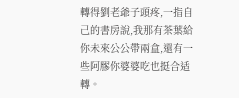轉得劉老爺子頭疼,一指自己的書房說,我那有茶葉給你未來公公帶兩盒,還有一些阿膠你婆婆吃也挺合适轉。